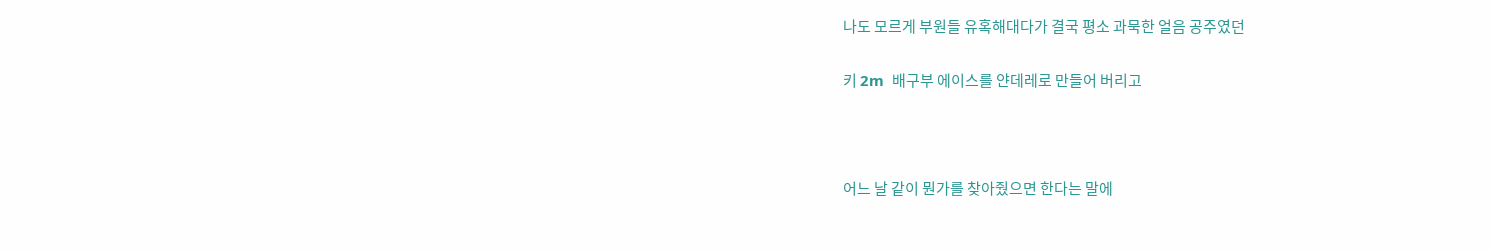나도 모르게 부원들 유혹해대다가 결국 평소 과묵한 얼음 공주였던

키 2m  배구부 에이스를 얀데레로 만들어 버리고



어느 날 같이 뭔가를 찾아줬으면 한다는 말에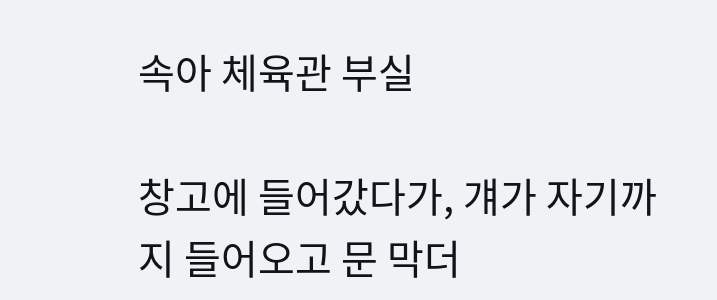속아 체육관 부실

창고에 들어갔다가, 걔가 자기까지 들어오고 문 막더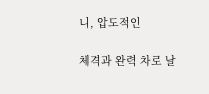니, 압도적인

체격과 완력 차로 날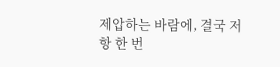제압하는 바람에, 결국 저항 한 번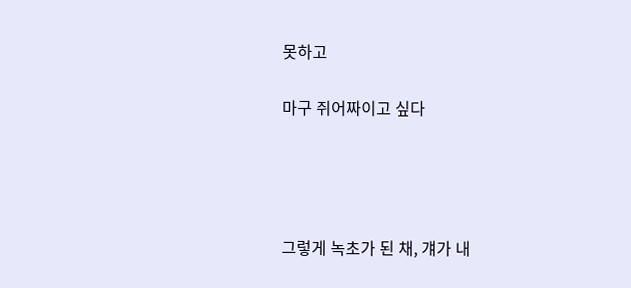못하고

마구 쥐어짜이고 싶다




그렇게 녹초가 된 채, 걔가 내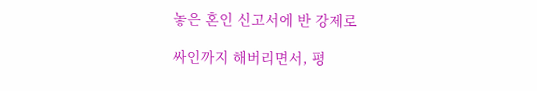놓은 혼인 신고서에 반 강제로

싸인까지 해버리면서, 평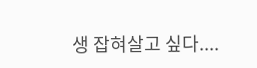생 잡혀살고 싶다....